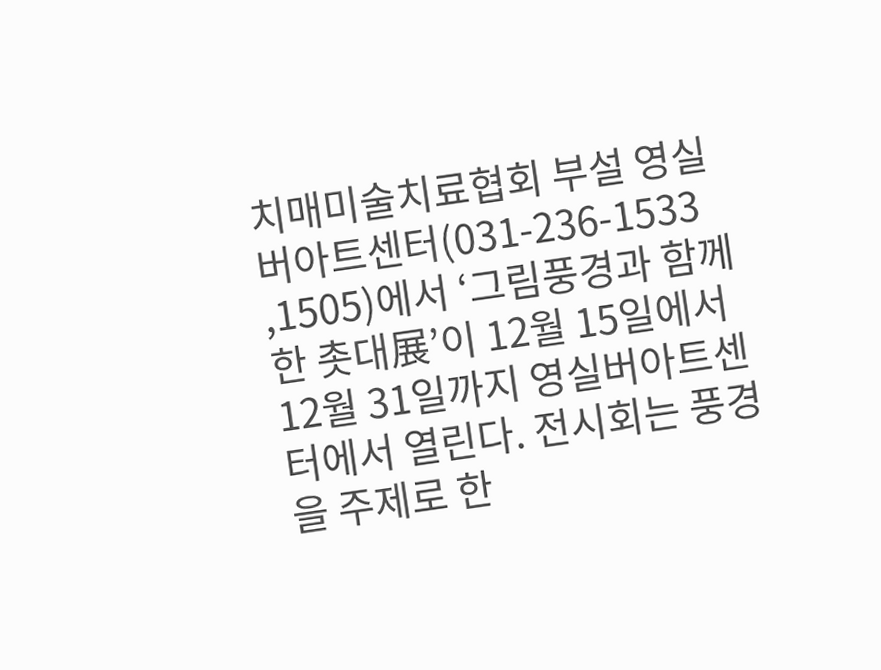치매미술치료협회 부설 영실버아트센터(031-236-1533 ,1505)에서 ‘그림풍경과 함께 한 촛대展’이 12월 15일에서 12월 31일까지 영실버아트센터에서 열린다. 전시회는 풍경을 주제로 한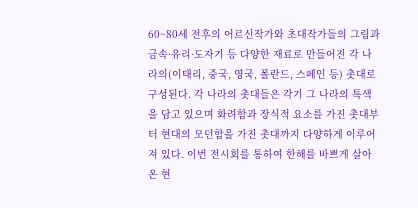60~80세 전후의 어르신작가와 초대작가들의 그림과 금속·유리·도자기 등 다양한 재료로 만들어진 각 나라의(이태리, 중국, 영국, 폴란드, 스페인 등) 촛대로 구성된다. 각 나라의 촛대들은 각기 그 나라의 특색을 담고 있으며 화려함과 장식적 요소를 가진 촛대부터 현대의 모던함을 가진 촛대까지 다양하게 이루어져 있다. 이번 전시회를 통하여 한해를 바쁘게 살아온 현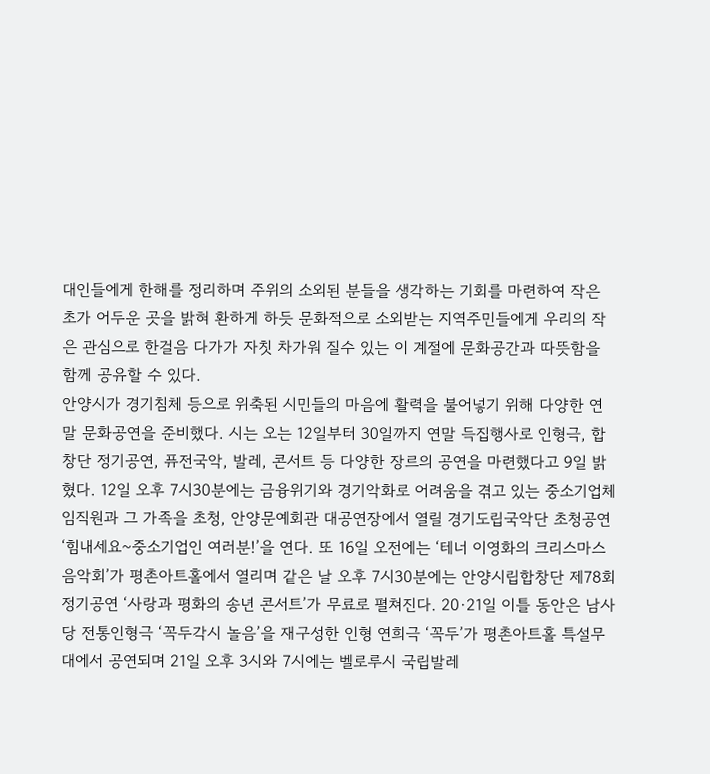대인들에게 한해를 정리하며 주위의 소외된 분들을 생각하는 기회를 마련하여 작은 초가 어두운 곳을 밝혀 환하게 하듯 문화적으로 소외받는 지역주민들에게 우리의 작은 관심으로 한걸음 다가가 자칫 차가워 질수 있는 이 계절에 문화공간과 따뜻함을 함께 공유할 수 있다.
안양시가 경기침체 등으로 위축된 시민들의 마음에 활력을 불어넣기 위해 다양한 연말 문화공연을 준비했다. 시는 오는 12일부터 30일까지 연말 득집행사로 인형극, 합창단 정기공연, 퓨전국악, 발레, 콘서트 등 다양한 장르의 공연을 마련했다고 9일 밝혔다. 12일 오후 7시30분에는 금융위기와 경기악화로 어려움을 겪고 있는 중소기업체 임직원과 그 가족을 초청, 안양문예회관 대공연장에서 열릴 경기도립국악단 초청공연 ‘힘내세요~중소기업인 여러분!’을 연다. 또 16일 오전에는 ‘테너 이영화의 크리스마스 음악회’가 평촌아트홀에서 열리며 같은 날 오후 7시30분에는 안양시립합창단 제78회 정기공연 ‘사랑과 평화의 송년 콘서트’가 무료로 펼쳐진다. 20·21일 이틀 동안은 남사당 전통인형극 ‘꼭두각시 놀음’을 재구성한 인형 연희극 ‘꼭두’가 평촌아트홀 특설무대에서 공연되며 21일 오후 3시와 7시에는 벨로루시 국립발레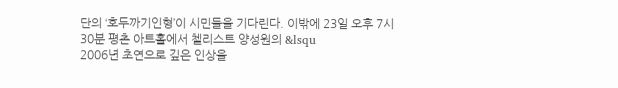단의 ‘호두까기인형’이 시민들을 기다린다. 이밖에 23일 오후 7시30분 평촌 아트홀에서 첼리스트 양성원의 &lsqu
2006년 초연으로 깊은 인상을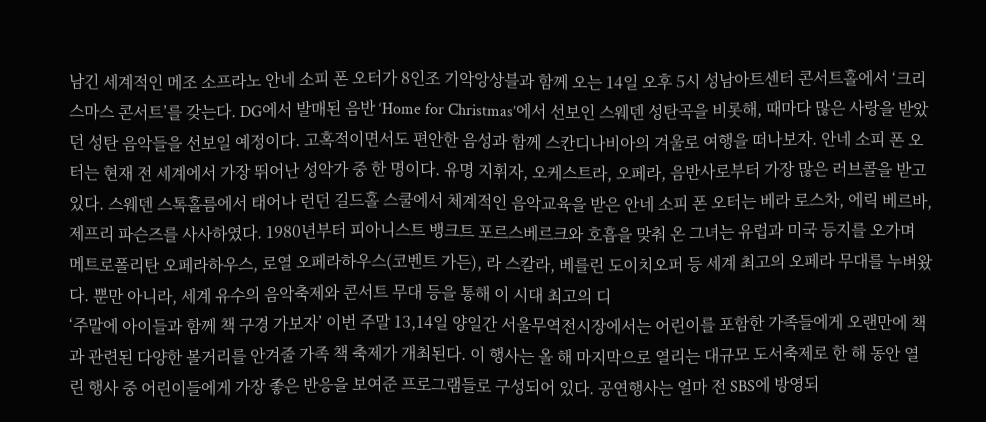남긴 세계적인 메조 소프라노 안네 소피 폰 오터가 8인조 기악앙상블과 함께 오는 14일 오후 5시 성남아트센터 콘서트홀에서 ‘크리스마스 콘서트’를 갖는다. DG에서 발매된 음반 ‘Home for Christmas’에서 선보인 스웨덴 성탄곡을 비롯해, 때마다 많은 사랑을 받았던 성탄 음악들을 선보일 예정이다. 고혹적이면서도 편안한 음성과 함께 스칸디나비아의 겨울로 여행을 떠나보자. 안네 소피 폰 오터는 현재 전 세계에서 가장 뛰어난 성악가 중 한 명이다. 유명 지휘자, 오케스트라, 오페라, 음반사로부터 가장 많은 러브콜을 받고 있다. 스웨덴 스톡홀름에서 태어나 런던 길드홀 스쿨에서 체계적인 음악교육을 받은 안네 소피 폰 오터는 베라 로스차, 에릭 베르바, 제프리 파슨즈를 사사하였다. 1980년부터 피아니스트 뱅크트 포르스베르크와 호흡을 맞춰 온 그녀는 유럽과 미국 등지를 오가며 메트로폴리탄 오페라하우스, 로열 오페라하우스(코벤트 가든), 라 스칼라, 베를린 도이치오퍼 등 세계 최고의 오페라 무대를 누벼왔다. 뿐만 아니라, 세계 유수의 음악축제와 콘서트 무대 등을 통해 이 시대 최고의 디
‘주말에 아이들과 함께 책 구경 가보자’ 이번 주말 13,14일 양일간 서울무역전시장에서는 어린이를 포함한 가족들에게 오랜만에 책과 관련된 다양한 볼거리를 안겨줄 가족 책 축제가 개최된다. 이 행사는 올 해 마지막으로 열리는 대규모 도서축제로 한 해 동안 열린 행사 중 어린이들에게 가장 좋은 반응을 보여준 프로그램들로 구성되어 있다. 공연행사는 얼마 전 SBS에 방영되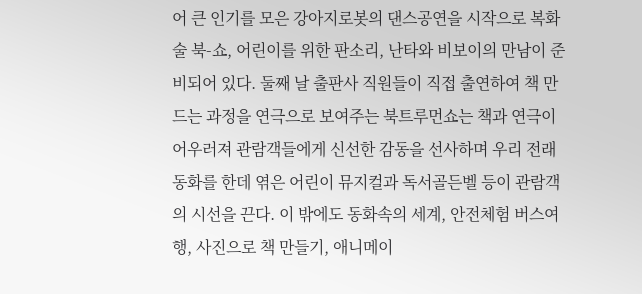어 큰 인기를 모은 강아지로봇의 댄스공연을 시작으로 복화술 북-쇼, 어린이를 위한 판소리, 난타와 비보이의 만남이 준비되어 있다. 둘째 날 출판사 직원들이 직접 출연하여 책 만드는 과정을 연극으로 보여주는 북트루먼쇼는 책과 연극이 어우러져 관람객들에게 신선한 감동을 선사하며 우리 전래 동화를 한데 엮은 어린이 뮤지컬과 독서골든벨 등이 관람객의 시선을 끈다. 이 밖에도 동화속의 세계, 안전체험 버스여행, 사진으로 책 만들기, 애니메이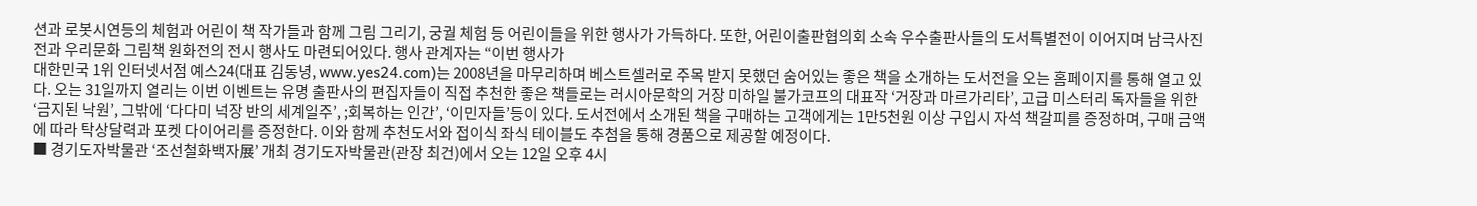션과 로봇시연등의 체험과 어린이 책 작가들과 함께 그림 그리기, 궁궐 체험 등 어린이들을 위한 행사가 가득하다. 또한, 어린이출판협의회 소속 우수출판사들의 도서특별전이 이어지며 남극사진전과 우리문화 그림책 원화전의 전시 행사도 마련되어있다. 행사 관계자는 “이번 행사가
대한민국 1위 인터넷서점 예스24(대표 김동녕, www.yes24.com)는 2008년을 마무리하며 베스트셀러로 주목 받지 못했던 숨어있는 좋은 책을 소개하는 도서전을 오는 홈페이지를 통해 열고 있다. 오는 31일까지 열리는 이번 이벤트는 유명 출판사의 편집자들이 직접 추천한 좋은 책들로는 러시아문학의 거장 미하일 불가코프의 대표작 ‘거장과 마르가리타’, 고급 미스터리 독자들을 위한 ‘금지된 낙원’, 그밖에 ‘다다미 넉장 반의 세계일주’, ;회복하는 인간’, ‘이민자들’등이 있다. 도서전에서 소개된 책을 구매하는 고객에게는 1만5천원 이상 구입시 자석 책갈피를 증정하며, 구매 금액에 따라 탁상달력과 포켓 다이어리를 증정한다. 이와 함께 추천도서와 접이식 좌식 테이블도 추첨을 통해 경품으로 제공할 예정이다.
■ 경기도자박물관 ‘조선철화백자展’ 개최 경기도자박물관(관장 최건)에서 오는 12일 오후 4시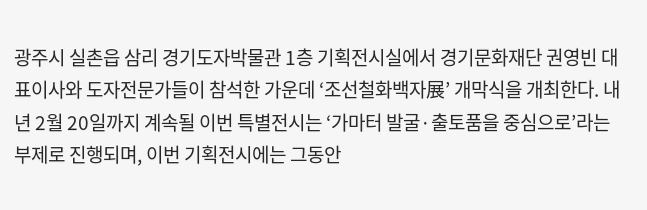광주시 실촌읍 삼리 경기도자박물관 1층 기획전시실에서 경기문화재단 권영빈 대표이사와 도자전문가들이 참석한 가운데 ‘조선철화백자展’ 개막식을 개최한다. 내년 2월 20일까지 계속될 이번 특별전시는 ‘가마터 발굴·출토품을 중심으로’라는 부제로 진행되며, 이번 기획전시에는 그동안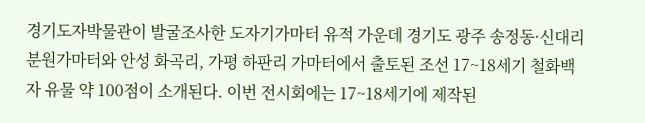경기도자박물관이 발굴조사한 도자기가마터 유적 가운데 경기도 광주 송정동·신대리 분원가마터와 안성 화곡리, 가평 하판리 가마터에서 출토된 조선 17~18세기 철화백자 유물 약 100점이 소개된다. 이번 전시회에는 17~18세기에 제작된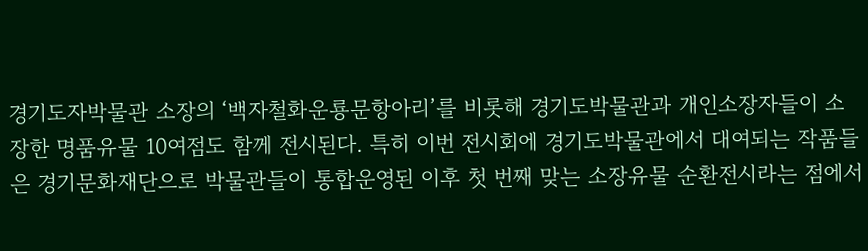경기도자박물관 소장의 ‘백자철화운룡문항아리’를 비롯해 경기도박물관과 개인소장자들이 소장한 명품유물 10여점도 함께 전시된다. 특히 이번 전시회에 경기도박물관에서 대여되는 작품들은 경기문화재단으로 박물관들이 통합운영된 이후 첫 번째 맞는 소장유물 순환전시라는 점에서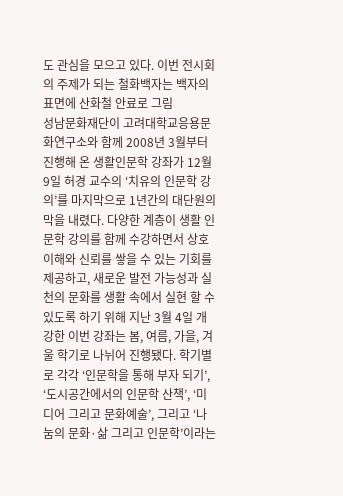도 관심을 모으고 있다. 이번 전시회의 주제가 되는 철화백자는 백자의 표면에 산화철 안료로 그림
성남문화재단이 고려대학교응용문화연구소와 함께 2008년 3월부터 진행해 온 생활인문학 강좌가 12월 9일 허경 교수의 ‘치유의 인문학 강의’를 마지막으로 1년간의 대단원의 막을 내렸다. 다양한 계층이 생활 인문학 강의를 함께 수강하면서 상호 이해와 신뢰를 쌓을 수 있는 기회를 제공하고, 새로운 발전 가능성과 실천의 문화를 생활 속에서 실현 할 수 있도록 하기 위해 지난 3월 4일 개강한 이번 강좌는 봄, 여름, 가을, 겨울 학기로 나뉘어 진행됐다. 학기별로 각각 ‘인문학을 통해 부자 되기’, ‘도시공간에서의 인문학 산책’, ‘미디어 그리고 문화예술’, 그리고 ‘나눔의 문화·삶 그리고 인문학’이라는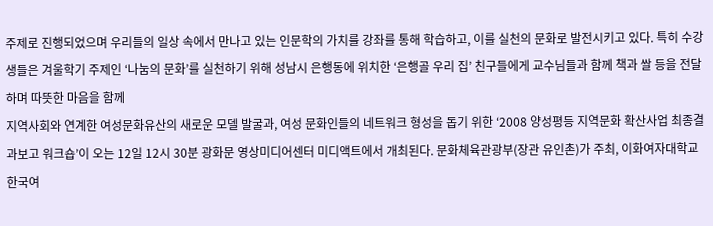주제로 진행되었으며 우리들의 일상 속에서 만나고 있는 인문학의 가치를 강좌를 통해 학습하고, 이를 실천의 문화로 발전시키고 있다. 특히 수강생들은 겨울학기 주제인 ‘나눔의 문화’를 실천하기 위해 성남시 은행동에 위치한 ‘은행골 우리 집’ 친구들에게 교수님들과 함께 책과 쌀 등을 전달하며 따뜻한 마음을 함께
지역사회와 연계한 여성문화유산의 새로운 모델 발굴과, 여성 문화인들의 네트워크 형성을 돕기 위한 ‘2008 양성평등 지역문화 확산사업 최종결과보고 워크숍’이 오는 12일 12시 30분 광화문 영상미디어센터 미디액트에서 개최된다. 문화체육관광부(장관 유인촌)가 주최, 이화여자대학교 한국여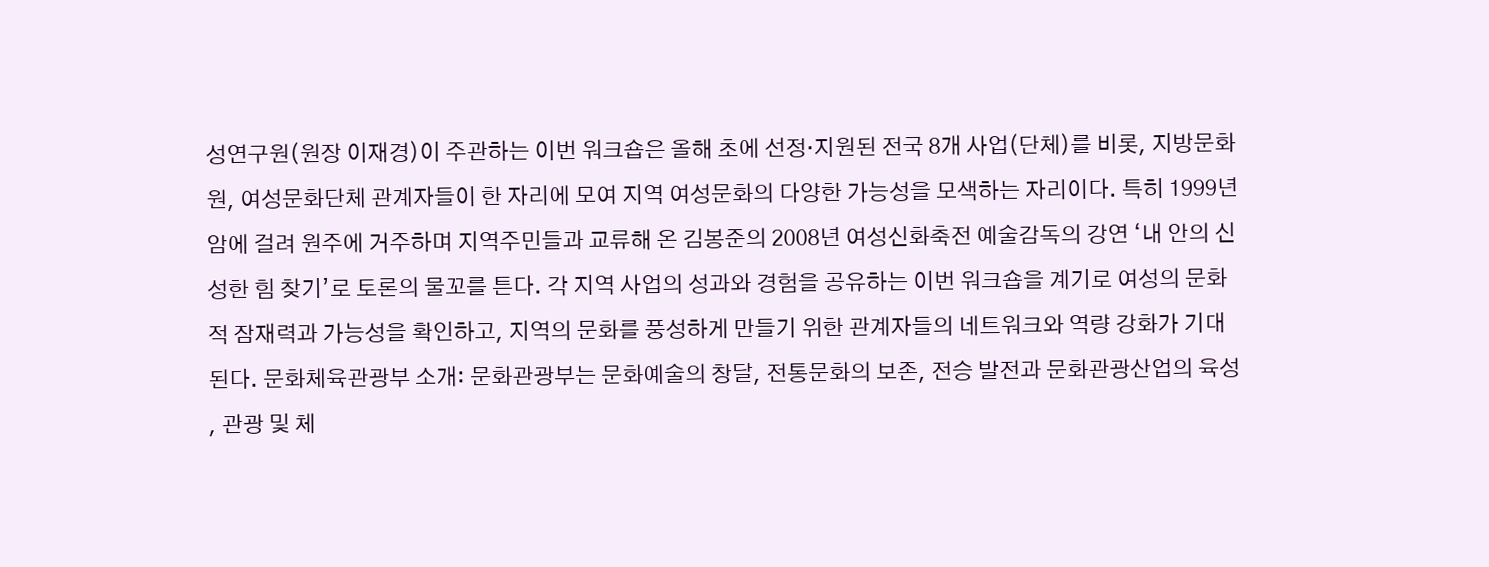성연구원(원장 이재경)이 주관하는 이번 워크숍은 올해 초에 선정·지원된 전국 8개 사업(단체)를 비롯, 지방문화원, 여성문화단체 관계자들이 한 자리에 모여 지역 여성문화의 다양한 가능성을 모색하는 자리이다. 특히 1999년 암에 걸려 원주에 거주하며 지역주민들과 교류해 온 김봉준의 2008년 여성신화축전 예술감독의 강연 ‘내 안의 신성한 힘 찾기’로 토론의 물꼬를 튼다. 각 지역 사업의 성과와 경험을 공유하는 이번 워크숍을 계기로 여성의 문화적 잠재력과 가능성을 확인하고, 지역의 문화를 풍성하게 만들기 위한 관계자들의 네트워크와 역량 강화가 기대된다. 문화체육관광부 소개: 문화관광부는 문화예술의 창달, 전통문화의 보존, 전승 발전과 문화관광산업의 육성 , 관광 및 체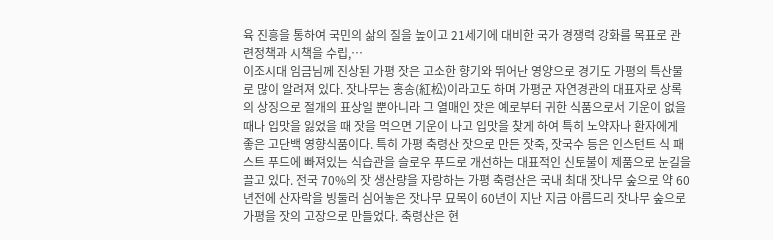육 진흥을 통하여 국민의 삶의 질을 높이고 21세기에 대비한 국가 경쟁력 강화를 목표로 관련정책과 시책을 수립,…
이조시대 임금님께 진상된 가평 잣은 고소한 향기와 뛰어난 영양으로 경기도 가평의 특산물로 많이 알려져 있다. 잣나무는 홍송(紅松)이라고도 하며 가평군 자연경관의 대표자로 상록의 상징으로 절개의 표상일 뿐아니라 그 열매인 잣은 예로부터 귀한 식품으로서 기운이 없을때나 입맛을 잃었을 때 잣을 먹으면 기운이 나고 입맛을 찾게 하여 특히 노약자나 환자에게 좋은 고단백 영향식품이다. 특히 가평 축령산 잣으로 만든 잣죽, 잣국수 등은 인스턴트 식 패스트 푸드에 빠져있는 식습관을 슬로우 푸드로 개선하는 대표적인 신토불이 제품으로 눈길을 끌고 있다. 전국 70%의 잣 생산량을 자랑하는 가평 축령산은 국내 최대 잣나무 숲으로 약 60년전에 산자락을 빙둘러 심어놓은 잣나무 묘목이 60년이 지난 지금 아름드리 잣나무 숲으로 가평을 잣의 고장으로 만들었다. 축령산은 현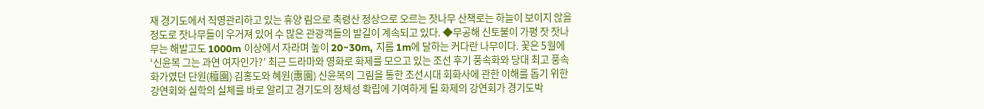재 경기도에서 직영관리하고 있는 휴양 림으로 축령산 정상으로 오르는 잣나무 산책로는 하늘이 보이지 않을 정도로 잣나무들이 우거져 있어 수 많은 관광객들의 발길이 계속되고 있다. ◆무공해 신토불이 가평 잣 잣나무는 해발고도 1000m 이상에서 자라며 높이 20~30m, 지름 1m에 달하는 커다란 나무이다. 꽃은 5월에
‘신윤복 그는 과연 여자인가?’ 최근 드라마와 영화로 화제를 모으고 있는 조선 후기 풍속화와 당대 최고 풍속 화가였던 단원(檀園) 김홍도와 혜원(惠園) 신윤복의 그림을 통한 조선시대 회화사에 관한 이해를 돕기 위한 강연회와 실학의 실체를 바로 알리고 경기도의 정체성 확립에 기여하게 될 화제의 강연회가 경기도박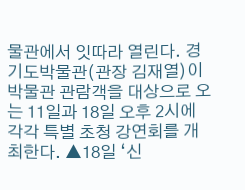물관에서 잇따라 열린다. 경기도박물관(관장 김재열)이 박물관 관람객을 대상으로 오는 11일과 18일 오후 2시에 각각 특별 초청 강연회를 개최한다. ▲18일 ‘신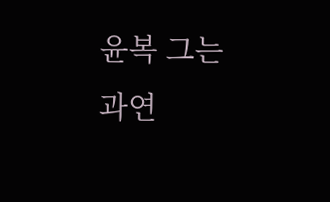윤복 그는 과연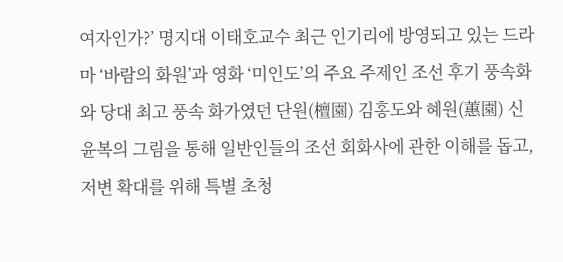여자인가?’ 명지대 이태호교수 최근 인기리에 방영되고 있는 드라마 ‘바람의 화원’과 영화 ‘미인도’의 주요 주제인 조선 후기 풍속화와 당대 최고 풍속 화가였던 단원(檀園) 김홍도와 혜원(蕙園) 신윤복의 그림을 통해 일반인들의 조선 회화사에 관한 이해를 돕고, 저변 확대를 위해 특별 초청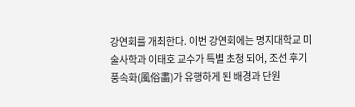강연회를 개최한다. 이번 강연회에는 명지대학교 미술사학과 이태호 교수가 특별 초청 되어, 조선 후기 풍속화(風俗畵)가 유행하게 된 배경과 단원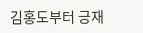김홍도부터 긍재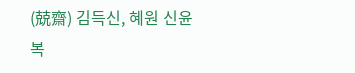(兢齋) 김득신, 혜원 신윤복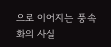으로 이어지는 풍속화의 사실